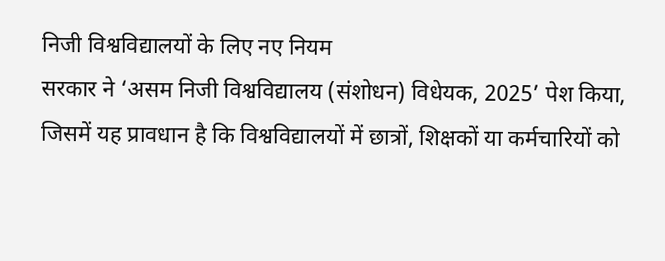निजी विश्वविद्यालयों के लिए नए नियम
सरकार ने ‘असम निजी विश्वविद्यालय (संशोधन) विधेयक, 2025’ पेश किया, जिसमें यह प्रावधान है कि विश्वविद्यालयों में छात्रों, शिक्षकों या कर्मचारियों को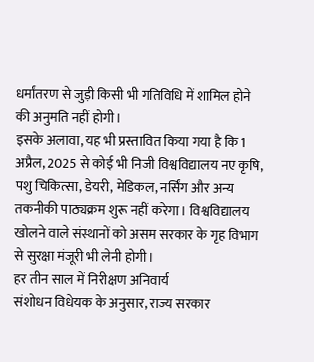धर्मांतरण से जुड़ी किसी भी गतिविधि में शामिल होने की अनुमति नहीं होगी।
इसके अलावा, यह भी प्रस्तावित किया गया है कि 1 अप्रैल, 2025 से कोई भी निजी विश्वविद्यालय नए कृषि, पशु चिकित्सा, डेयरी, मेडिकल, नर्सिंग और अन्य तकनीकी पाठ्यक्रम शुरू नहीं करेगा। विश्वविद्यालय खोलने वाले संस्थानों को असम सरकार के गृह विभाग से सुरक्षा मंजूरी भी लेनी होगी।
हर तीन साल में निरीक्षण अनिवार्य
संशोधन विधेयक के अनुसार, राज्य सरकार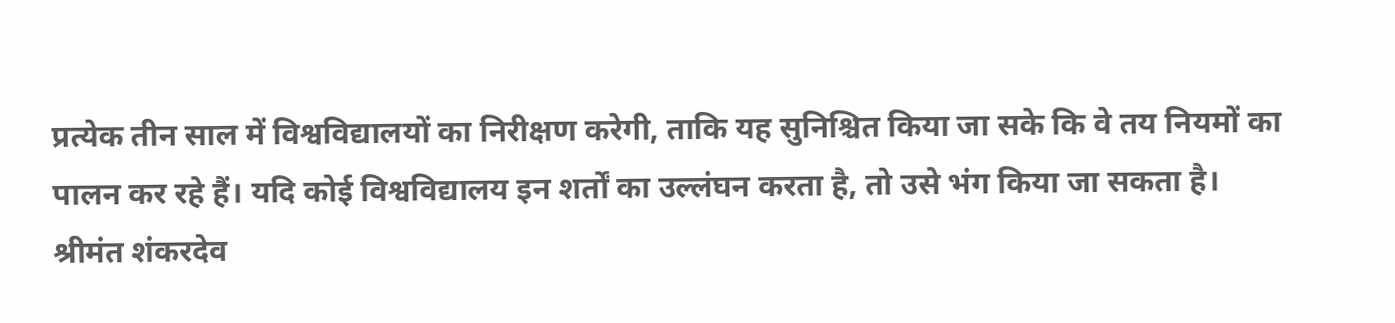प्रत्येक तीन साल में विश्वविद्यालयों का निरीक्षण करेगी, ताकि यह सुनिश्चित किया जा सके कि वे तय नियमों का पालन कर रहे हैं। यदि कोई विश्वविद्यालय इन शर्तों का उल्लंघन करता है, तो उसे भंग किया जा सकता है।
श्रीमंत शंकरदेव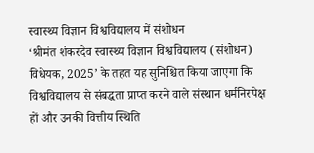स्वास्थ्य विज्ञान विश्वविद्यालय में संशोधन
‘श्रीमंत शंकरदेव स्वास्थ्य विज्ञान विश्वविद्यालय (संशोधन) विधेयक, 2025’ के तहत यह सुनिश्चित किया जाएगा कि विश्वविद्यालय से संबद्धता प्राप्त करने वाले संस्थान धर्मनिरपेक्ष हों और उनकी वित्तीय स्थिति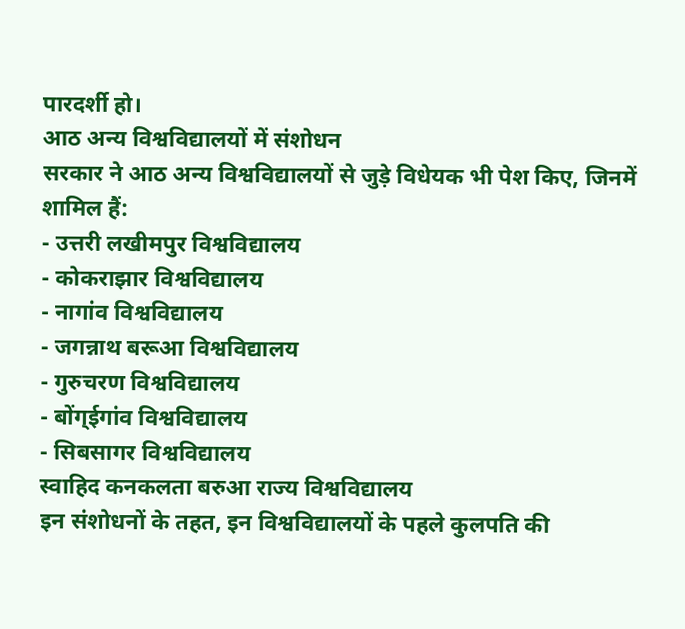पारदर्शी हो।
आठ अन्य विश्वविद्यालयों में संशोधन
सरकार ने आठ अन्य विश्वविद्यालयों से जुड़े विधेयक भी पेश किए, जिनमें शामिल हैं:
- उत्तरी लखीमपुर विश्वविद्यालय
- कोकराझार विश्वविद्यालय
- नागांव विश्वविद्यालय
- जगन्नाथ बरूआ विश्वविद्यालय
- गुरुचरण विश्वविद्यालय
- बोंग्ईगांव विश्वविद्यालय
- सिबसागर विश्वविद्यालय
स्वाहिद कनकलता बरुआ राज्य विश्वविद्यालय
इन संशोधनों के तहत, इन विश्वविद्यालयों के पहले कुलपति की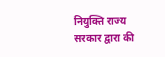नियुक्ति राज्य सरकार द्वारा की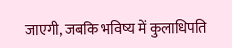जाएगी, जबकि भविष्य में कुलाधिपति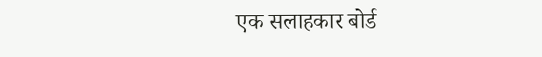एक सलाहकार बोर्ड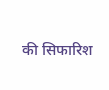की सिफारिश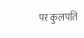पर कुलपति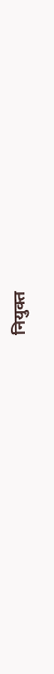नियुक्त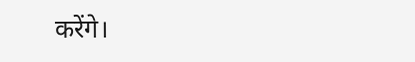करेंगे।